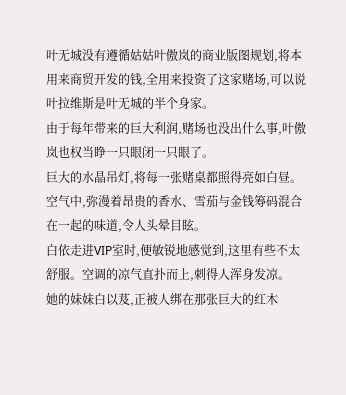叶无城没有遵循姑姑叶傲岚的商业版图规划,将本用来商贸开发的钱,全用来投资了这家赌场,可以说叶拉维斯是叶无城的半个身家。
由于每年带来的巨大利润,赌场也没出什么事,叶傲岚也权当睁一只眼闭一只眼了。
巨大的水晶吊灯,将每一张赌桌都照得亮如白昼。
空气中,弥漫着昂贵的香水、雪茄与金钱筹码混合在一起的味道,令人头晕目眩。
白依走进VIP室时,便敏锐地感觉到,这里有些不太舒服。空调的凉气直扑而上,刺得人浑身发凉。
她的妹妹白以芨,正被人绑在那张巨大的红木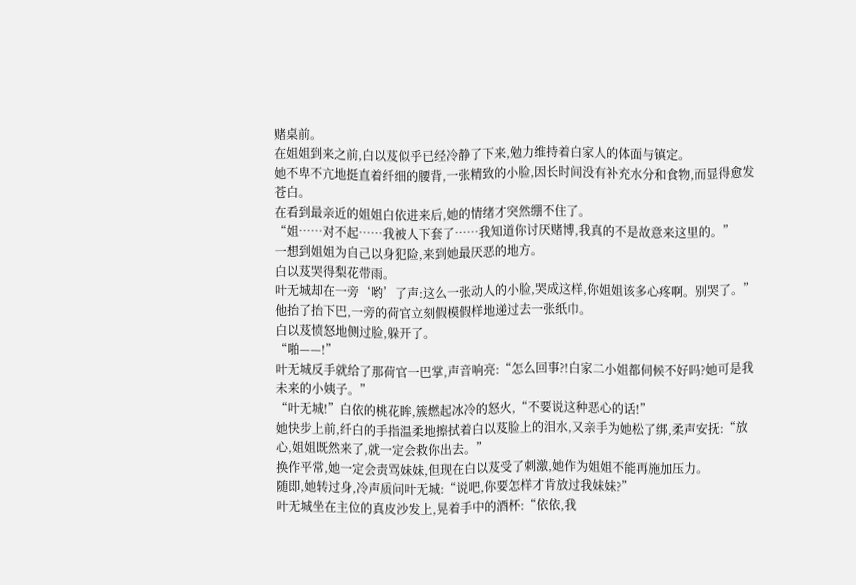赌桌前。
在姐姐到来之前,白以芨似乎已经冷静了下来,勉力维持着白家人的体面与镇定。
她不卑不亢地挺直着纤细的腰背,一张精致的小脸,因长时间没有补充水分和食物,而显得愈发苍白。
在看到最亲近的姐姐白依进来后,她的情绪才突然绷不住了。
“姐……对不起……我被人下套了……我知道你讨厌赌博,我真的不是故意来这里的。”
一想到姐姐为自己以身犯险,来到她最厌恶的地方。
白以芨哭得梨花带雨。
叶无城却在一旁‘哟’了声:这么一张动人的小脸,哭成这样,你姐姐该多心疼啊。别哭了。”
他抬了抬下巴,一旁的荷官立刻假模假样地递过去一张纸巾。
白以芨愤怒地侧过脸,躲开了。
“啪——!”
叶无城反手就给了那荷官一巴掌,声音响亮:“怎么回事?!白家二小姐都伺候不好吗?她可是我未来的小姨子。”
“叶无城!”白依的桃花眸,簇燃起冰冷的怒火,“不要说这种恶心的话!”
她快步上前,纤白的手指温柔地擦拭着白以芨脸上的泪水,又亲手为她松了绑,柔声安抚:“放心,姐姐既然来了,就一定会救你出去。”
换作平常,她一定会责骂妹妹,但现在白以芨受了刺激,她作为姐姐不能再施加压力。
随即,她转过身,冷声质问叶无城:“说吧,你要怎样才肯放过我妹妹?”
叶无城坐在主位的真皮沙发上,晃着手中的酒杯:“依依,我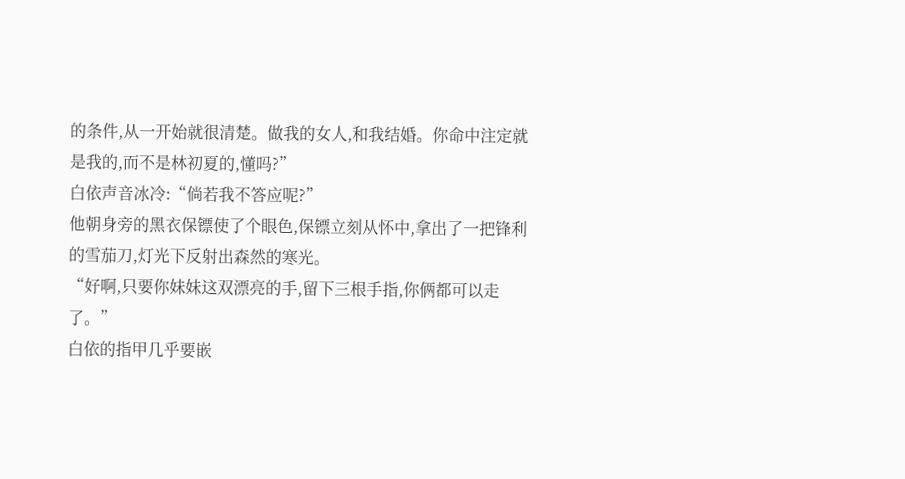的条件,从一开始就很清楚。做我的女人,和我结婚。你命中注定就是我的,而不是林初夏的,懂吗?”
白依声音冰冷:“倘若我不答应呢?”
他朝身旁的黑衣保镖使了个眼色,保镖立刻从怀中,拿出了一把锋利的雪茄刀,灯光下反射出森然的寒光。
“好啊,只要你妹妹这双漂亮的手,留下三根手指,你俩都可以走了。”
白依的指甲几乎要嵌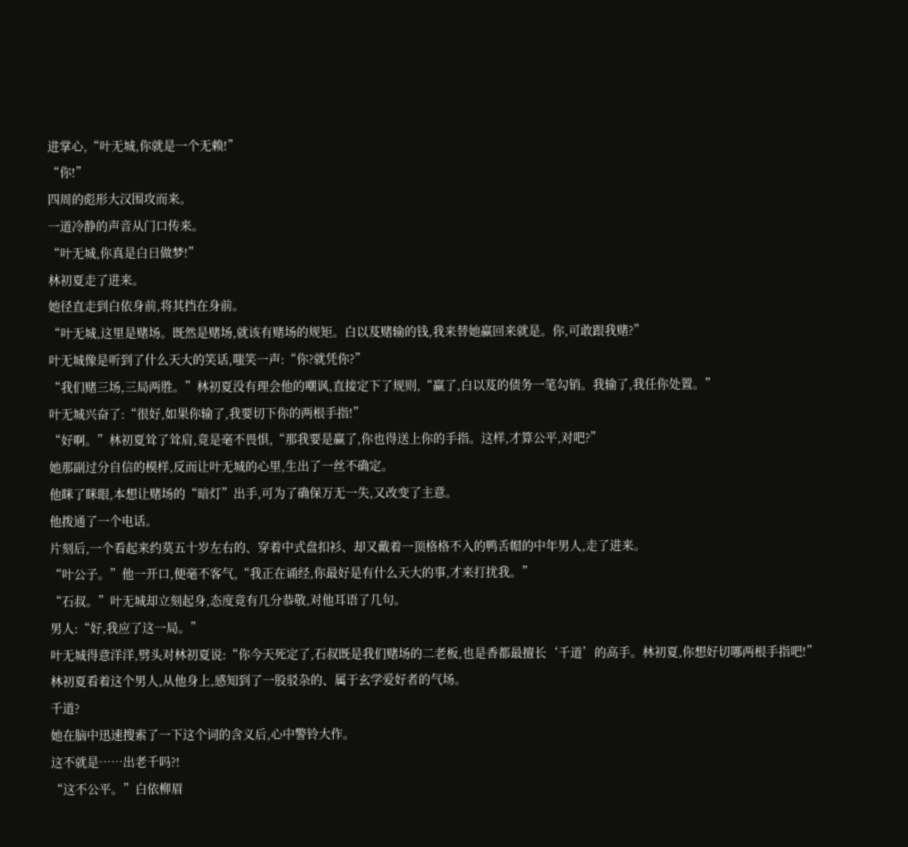进掌心,“叶无城,你就是一个无赖!”
“你!”
四周的彪形大汉围攻而来。
一道冷静的声音从门口传来。
“叶无城,你真是白日做梦!”
林初夏走了进来。
她径直走到白依身前,将其挡在身前。
“叶无城,这里是赌场。既然是赌场,就该有赌场的规矩。白以芨赌输的钱,我来替她赢回来就是。你,可敢跟我赌?”
叶无城像是听到了什么天大的笑话,嗤笑一声:“你?就凭你?”
“我们赌三场,三局两胜。”林初夏没有理会他的嘲讽,直接定下了规则,“赢了,白以芨的债务一笔勾销。我输了,我任你处置。”
叶无城兴奋了:“很好,如果你输了,我要切下你的两根手指!”
“好啊。”林初夏耸了耸肩,竟是毫不畏惧,“那我要是赢了,你也得送上你的手指。这样,才算公平,对吧?”
她那副过分自信的模样,反而让叶无城的心里,生出了一丝不确定。
他眯了眯眼,本想让赌场的“暗灯”出手,可为了确保万无一失,又改变了主意。
他拨通了一个电话。
片刻后,一个看起来约莫五十岁左右的、穿着中式盘扣衫、却又戴着一顶格格不入的鸭舌帽的中年男人,走了进来。
“叶公子。”他一开口,便毫不客气,“我正在诵经,你最好是有什么天大的事,才来打扰我。”
“石叔。”叶无城却立刻起身,态度竟有几分恭敬,对他耳语了几句。
男人:“好,我应了这一局。”
叶无城得意洋洋,劈头对林初夏说:“你今天死定了,石叔既是我们赌场的二老板,也是香都最擅长‘千道’的高手。林初夏,你想好切哪两根手指吧!”
林初夏看着这个男人,从他身上,感知到了一股驳杂的、属于玄学爱好者的气场。
千道?
她在脑中迅速搜索了一下这个词的含义后,心中警铃大作。
这不就是……出老千吗?!
“这不公平。”白依柳眉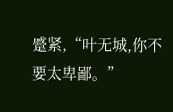蹙紧,“叶无城,你不要太卑鄙。”